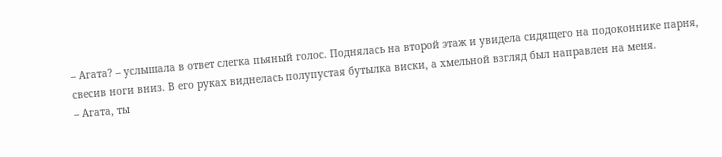– Агата? – услышала в ответ слегка пьяный голос. Поднялась на второй этаж и увидела сидящего на подоконнике парня, свесив ноги вниз. В его руках виднелась полупустая бутылка виски, а хмельной взгляд был направлен на меня.
– Агата, ты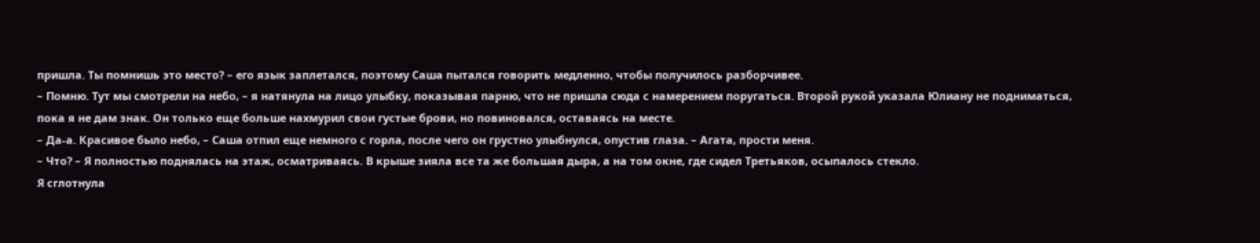пришла. Ты помнишь это место? – его язык заплетался, поэтому Саша пытался говорить медленно, чтобы получилось разборчивее.
– Помню. Тут мы смотрели на небо, – я натянула на лицо улыбку, показывая парню, что не пришла сюда с намерением поругаться. Второй рукой указала Юлиану не подниматься, пока я не дам знак. Он только еще больше нахмурил свои густые брови, но повиновался, оставаясь на месте.
– Да-а. Красивое было небо, – Саша отпил еще немного с горла, после чего он грустно улыбнулся, опустив глаза. – Агата, прости меня.
– Что? – Я полностью поднялась на этаж, осматриваясь. В крыше зияла все та же большая дыра, а на том окне, где сидел Третьяков, осыпалось стекло.
Я сглотнула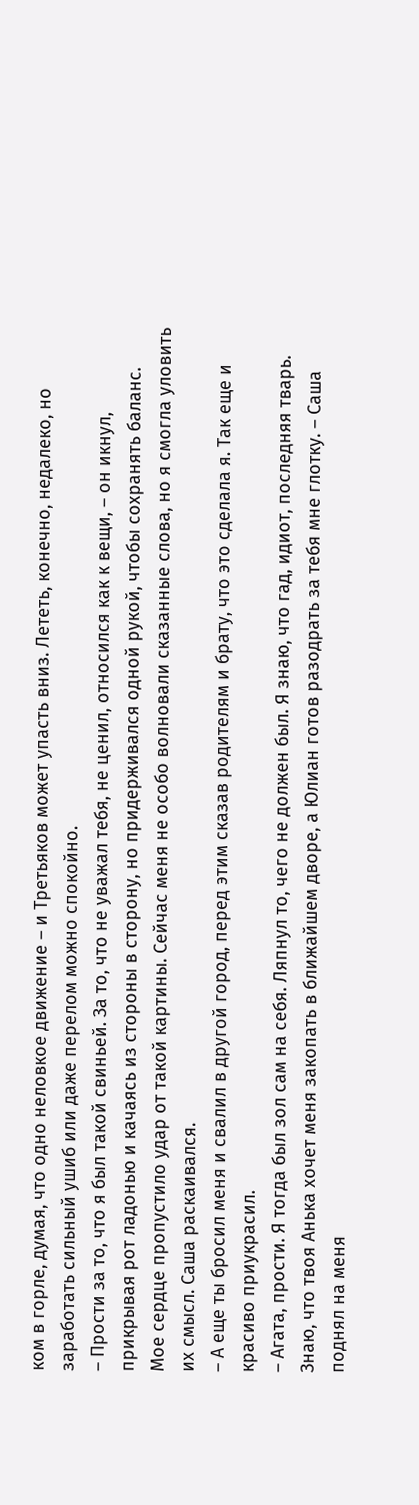ком в горле, думая, что одно неловкое движение – и Третьяков может упасть вниз. Лететь, конечно, недалеко, но заработать сильный ушиб или даже перелом можно спокойно.
– Прости за то, что я был такой свиньей. За то, что не уважал тебя, не ценил, относился как к вещи, – он икнул, прикрывая рот ладонью и качаясь из стороны в сторону, но придерживался одной рукой, чтобы сохранять баланс.
Мое сердце пропустило удар от такой картины. Сейчас меня не особо волновали сказанные слова, но я смогла уловить их смысл. Саша раскаивался.
– А еще ты бросил меня и свалил в другой город, перед этим сказав родителям и брату, что это сделала я. Так еще и красиво приукрасил.
– Агата, прости. Я тогда был зол сам на себя. Ляпнул то, чего не должен был. Я знаю, что гад, идиот, последняя тварь. Знаю, что твоя Анька хочет меня закопать в ближайшем дворе, а Юлиан готов разодрать за тебя мне глотку. – Саша поднял на меня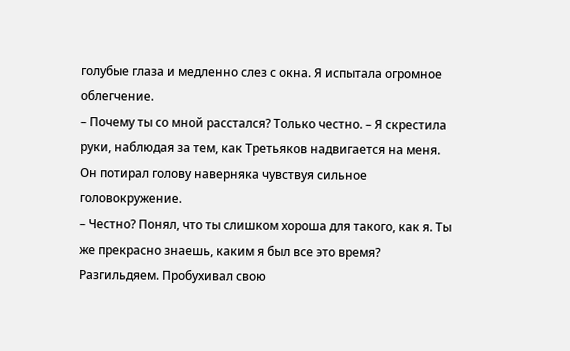голубые глаза и медленно слез с окна. Я испытала огромное облегчение.
– Почему ты со мной расстался? Только честно. – Я скрестила руки, наблюдая за тем, как Третьяков надвигается на меня. Он потирал голову наверняка чувствуя сильное головокружение.
– Честно? Понял, что ты слишком хороша для такого, как я. Ты же прекрасно знаешь, каким я был все это время? Разгильдяем. Пробухивал свою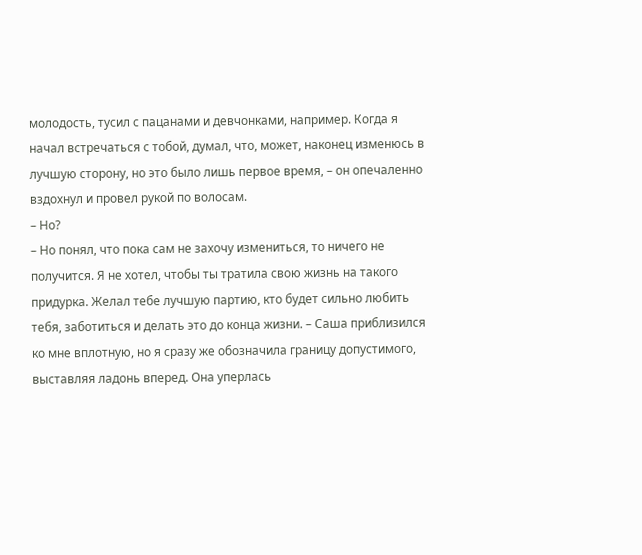молодость, тусил с пацанами и девчонками, например. Когда я начал встречаться с тобой, думал, что, может, наконец изменюсь в лучшую сторону, но это было лишь первое время, – он опечаленно вздохнул и провел рукой по волосам.
– Но?
– Но понял, что пока сам не захочу измениться, то ничего не получится. Я не хотел, чтобы ты тратила свою жизнь на такого придурка. Желал тебе лучшую партию, кто будет сильно любить тебя, заботиться и делать это до конца жизни. – Саша приблизился ко мне вплотную, но я сразу же обозначила границу допустимого, выставляя ладонь вперед. Она уперлась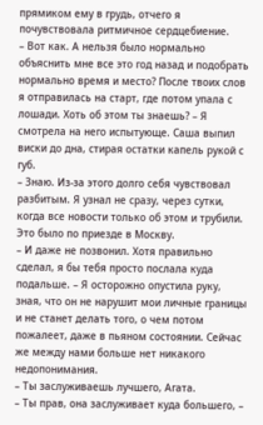прямиком ему в грудь, отчего я почувствовала ритмичное сердцебиение.
– Вот как. А нельзя было нормально объяснить мне все это год назад и подобрать нормально время и место? После твоих слов я отправилась на старт, где потом упала с лошади. Хоть об этом ты знаешь? – Я смотрела на него испытующе. Саша выпил виски до дна, стирая остатки капель рукой с губ.
– Знаю. Из-за этого долго себя чувствовал разбитым. Я узнал не сразу, через сутки, когда все новости только об этом и трубили. Это было по приезде в Москву.
– И даже не позвонил. Хотя правильно сделал, я бы тебя просто послала куда подальше. – Я осторожно опустила руку, зная, что он не нарушит мои личные границы и не станет делать того, о чем потом пожалеет, даже в пьяном состоянии. Сейчас же между нами больше нет никакого недопонимания.
– Ты заслуживаешь лучшего, Агата.
– Ты прав, она заслуживает куда большего, –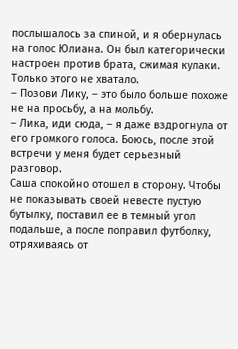послышалось за спиной, и я обернулась на голос Юлиана. Он был категорически настроен против брата, сжимая кулаки.
Только этого не хватало.
– Позови Лику, – это было больше похоже не на просьбу, а на мольбу.
– Лика, иди сюда, – я даже вздрогнула от его громкого голоса. Боюсь, после этой встречи у меня будет серьезный разговор.
Саша спокойно отошел в сторону. Чтобы не показывать своей невесте пустую бутылку, поставил ее в темный угол подальше, а после поправил футболку, отряхиваясь от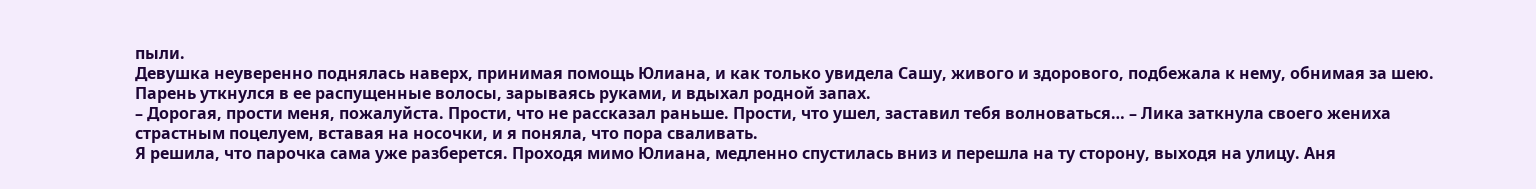пыли.
Девушка неуверенно поднялась наверх, принимая помощь Юлиана, и как только увидела Сашу, живого и здорового, подбежала к нему, обнимая за шею. Парень уткнулся в ее распущенные волосы, зарываясь руками, и вдыхал родной запах.
– Дорогая, прости меня, пожалуйста. Прости, что не рассказал раньше. Прости, что ушел, заставил тебя волноваться… – Лика заткнула своего жениха страстным поцелуем, вставая на носочки, и я поняла, что пора сваливать.
Я решила, что парочка сама уже разберется. Проходя мимо Юлиана, медленно спустилась вниз и перешла на ту сторону, выходя на улицу. Аня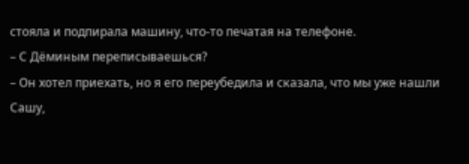стояла и подпирала машину, что-то печатая на телефоне.
– С Дёминым переписываешься?
– Он хотел приехать, но я его переубедила и сказала, что мы уже нашли Сашу,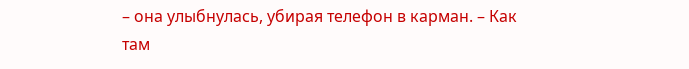– она улыбнулась, убирая телефон в карман. – Как там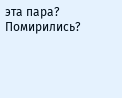эта пара? Помирились?